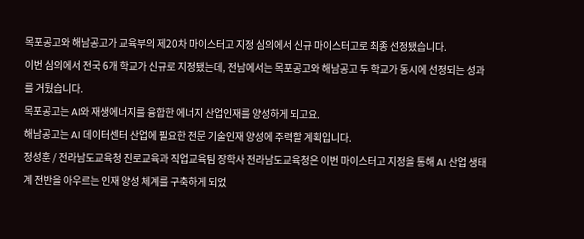목포공고와 해남공고가 교육부의 제20차 마이스터고 지정 심의에서 신규 마이스터고로 최종 선정됐습니다.
이번 심의에서 전국 6개 학교가 신규로 지정됐는데, 전남에서는 목포공고와 해남공고 두 학교가 동시에 선정되는 성과를 거뒀습니다.
목포공고는 AI와 재생에너지를 융합한 에너지 산업인재를 양성하게 되고요.
해남공고는 AI 데이터센터 산업에 필요한 전문 기술인재 양성에 주력할 계획입니다.
정성훈 / 전라남도교육청 진로교육과 직업교육팀 장학사 전라남도교육청은 이번 마이스터고 지정을 통해 AI 산업 생태계 전반을 아우르는 인재 양성 체계를 구축하게 되었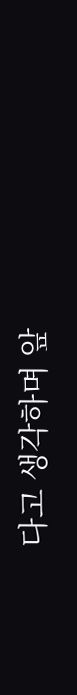다고 생각하며 앞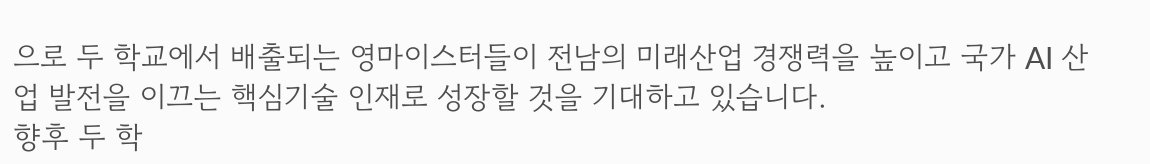으로 두 학교에서 배출되는 영마이스터들이 전남의 미래산업 경쟁력을 높이고 국가 AI 산업 발전을 이끄는 핵심기술 인재로 성장할 것을 기대하고 있습니다.
향후 두 학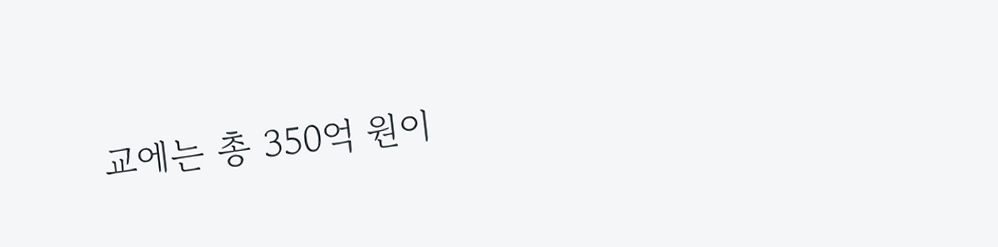교에는 총 350억 원이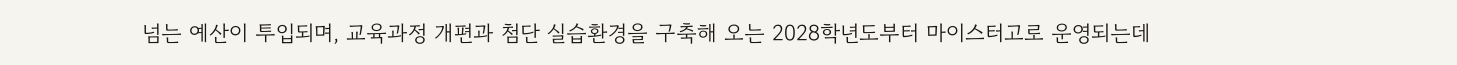넘는 예산이 투입되며, 교육과정 개편과 첨단 실습환경을 구축해 오는 2028학년도부터 마이스터고로 운영되는데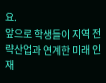요.
앞으로 학생들이 지역 전략산업과 연계한 미래 인재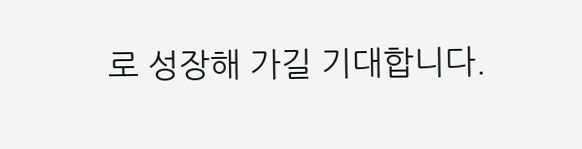로 성장해 가길 기대합니다.